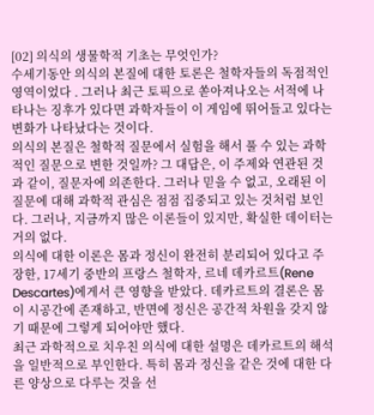[02] 의식의 생물학적 기초는 무엇인가?
수세기동안 의식의 본질에 대한 토론은 철학자들의 독점적인 영역이었다 . 그러나 최근 토픽으로 쏟아져나오는 서적에 나타나는 징후가 있다면 과학자들이 이 게임에 뛰어들고 있다는 변화가 나타났다는 것이다.
의식의 본질은 철학적 질문에서 실험을 해서 풀 수 있는 과학적인 질문으로 변한 것일까? 그 대답은, 이 주제와 연관된 것과 같이, 질문자에 의존한다. 그러나 믿을 수 없고, 오래된 이 질문에 대해 과학적 관심은 점점 집중되고 있는 것처럼 보인다. 그러나, 지금까지 많은 이론들이 있지만, 확실한 데이터는 거의 없다.
의식에 대한 이론은 몸과 정신이 완전히 분리되어 있다고 주장한, 17세기 중반의 프랑스 철학자, 르네 데카르트(Rene Descartes)에게서 큰 영향을 받았다. 데카르트의 결론은 몸이 시공간에 존재하고, 반면에 정신은 공간적 차원을 갖지 않기 때문에 그렇게 되어야만 했다.
최근 과학적으로 치우친 의식에 대한 설명은 데카르트의 해석을 일반적으로 부인한다. 특히 몸과 정신을 같은 것에 대한 다른 양상으로 다루는 것을 선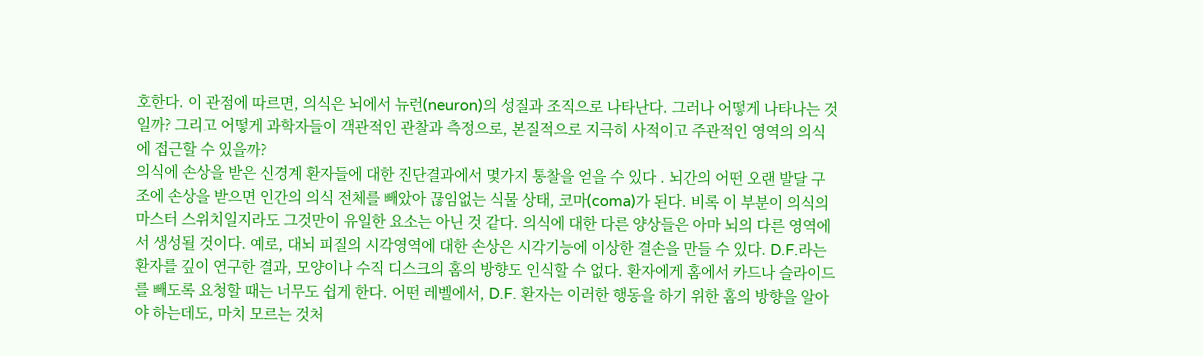호한다. 이 관점에 따르면, 의식은 뇌에서 뉴런(neuron)의 성질과 조직으로 나타난다. 그러나 어떻게 나타나는 것일까? 그리고 어떻게 과학자들이 객관적인 관찰과 측정으로, 본질적으로 지극히 사적이고 주관적인 영역의 의식에 접근할 수 있을까?
의식에 손상을 받은 신경계 환자들에 대한 진단결과에서 몇가지 통찰을 얻을 수 있다 . 뇌간의 어떤 오랜 발달 구조에 손상을 받으면 인간의 의식 전체를 빼았아 끊임없는 식물 상태, 코마(coma)가 된다. 비록 이 부분이 의식의 마스터 스위치일지라도 그것만이 유일한 요소는 아닌 것 같다. 의식에 대한 다른 양상들은 아마 뇌의 다른 영역에서 생성될 것이다. 예로, 대뇌 피질의 시각영역에 대한 손상은 시각기능에 이상한 결손을 만들 수 있다. D.F.라는 환자를 깊이 연구한 결과, 모양이나 수직 디스크의 홈의 방향도 인식할 수 없다. 환자에게 홈에서 카드나 슬라이드를 빼도록 요청할 때는 너무도 쉽게 한다. 어떤 레벨에서, D.F. 환자는 이러한 행동을 하기 위한 홈의 방향을 알아야 하는데도, 마치 모르는 것처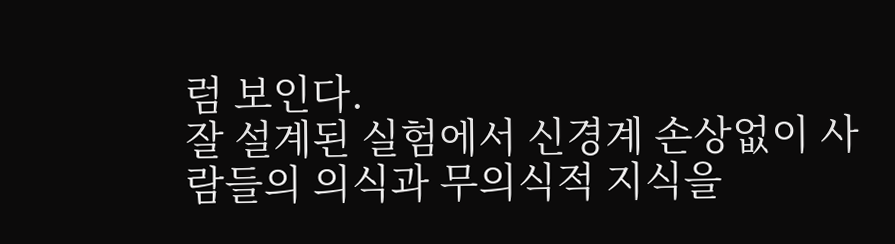럼 보인다.
잘 설계된 실험에서 신경계 손상없이 사람들의 의식과 무의식적 지식을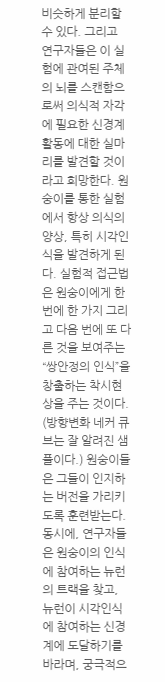비슷하게 분리할 수 있다. 그리고 연구자들은 이 실험에 관여된 주체의 뇌를 스캔함으로써 의식적 자각에 필요한 신경계 활동에 대한 실마리를 발견할 것이라고 희망한다. 원숭이를 통한 실험에서 항상 의식의 양상, 특히 시각인식을 발견하게 된다. 실험적 접근법은 원숭이에게 한 번에 한 가지 그리고 다음 번에 또 다른 것을 보여주는 “쌍안정의 인식”을 창출하는 착시현상을 주는 것이다. (방향변화 네커 큐브는 잘 알려진 샘플이다.) 원숭이들은 그들이 인지하는 버전을 가리키도록 훈련받는다. 동시에, 연구자들은 원숭이의 인식에 참여하는 뉴런의 트랙을 찾고, 뉴런이 시각인식에 참여하는 신경계에 도달하기를 바라며, 궁극적으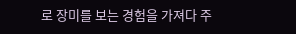로 장미를 보는 경험을 가져다 주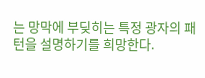는 망막에 부딪히는 특정 광자의 패턴을 설명하기를 희망한다.